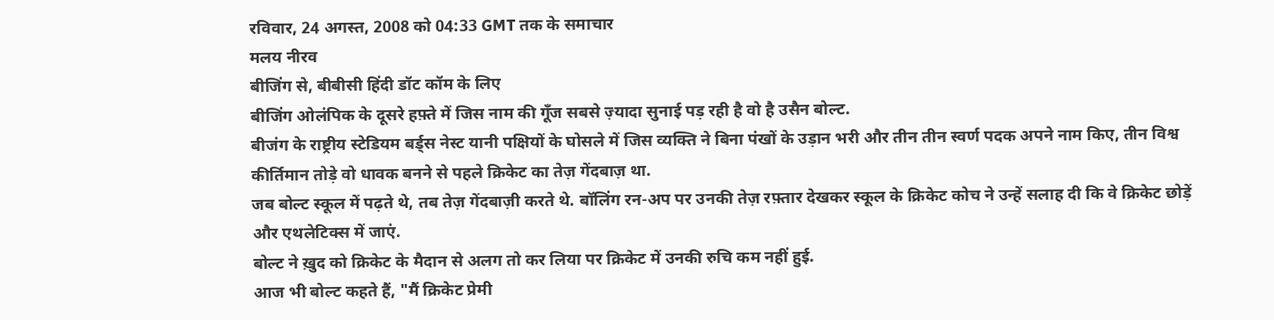रविवार, 24 अगस्त, 2008 को 04:33 GMT तक के समाचार
मलय नीरव
बीजिंग से, बीबीसी हिंदी डॉट कॉम के लिए
बीजिंग ओलंपिक के दूसरे हफ़्ते में जिस नाम की गूँज सबसे ज़्यादा सुनाई पड़ रही है वो है उसैन बोल्ट.
बीजंग के राष्ट्रीय स्टेडियम बर्ड्स नेस्ट यानी पक्षियों के घोसले में जिस व्यक्ति ने बिना पंखों के उड़ान भरी और तीन तीन स्वर्ण पदक अपने नाम किए, तीन विश्व कीर्तिमान तोड़े वो धावक बनने से पहले क्रिकेट का तेज़ गेंदबाज़ था.
जब बोल्ट स्कूल में पढ़ते थे, तब तेज़ गेंदबाज़ी करते थे. बॉलिंग रन-अप पर उनकी तेज़ रफ़्तार देखकर स्कूल के क्रिकेट कोच ने उन्हें सलाह दी कि वे क्रिकेट छोड़ें और एथलेटिक्स में जाएं.
बोल्ट ने ख़ुद को क्रिकेट के मैदान से अलग तो कर लिया पर क्रिकेट में उनकी रुचि कम नहीं हुई.
आज भी बोल्ट कहते हैं, "मैं क्रिकेट प्रेमी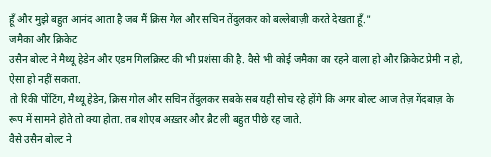हूँ और मुझे बहुत आनंद आता है जब मैं क्रिस गेल और सचिन तेंदुलकर को बल्लेबाज़ी करते देखता हूँ."
जमैका और क्रिकेट
उसैन बोल्ट ने मैथ्यू हेडेन और एडम गिलक्रिस्ट की भी प्रशंसा की है. वैसे भी कोई जमैका का रहने वाला हो और क्रिकेट प्रेमी न हो, ऐसा हो नहीं सकता.
तो रिकी पोंटिंग, मैथ्यू हेडेन, क्रिस गोल और सचिन तेंदुलकर सबके सब यही सोच रहे होंगे कि अगर बोल्ट आज तेज़ गेंदबाज़ के रूप में सामने होते तो क्या होता. तब शोएब अख़्तर और ब्रैट ली बहुत पीछे रह जाते.
वैसे उसैन बोल्ट ने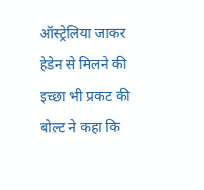ऑस्ट्रेलिया जाकर हेडेन से मिलने की इच्छा भी प्रकट की
बोल्ट ने कहा कि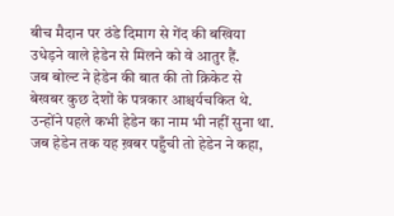बीच मैदान पर ठंडे दिमाग से गेंद की बखिया उधेड़ने वाले हेडेन से मिलने को वे आतुर हैं.
जब बोल्ट ने हेडेन की बात की तो क्रिकेट से बेखबर कुछ देशों के पत्रकार आश्चर्यचकित थे. उन्होंने पहले कभी हेडेन का नाम भी नहीं सुना था.
जब हेडेन तक यह ख़बर पहुँची तो हेडेन ने कहा,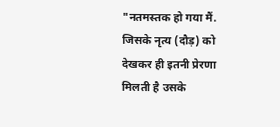"नतमस्तक हो गया मैं. जिसके नृत्य (दौड़) को देखकर ही इतनी प्रेरणा मिलती है उसके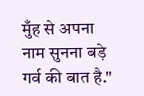मुँह से अपना नाम सुनना बड़े गर्व की बात है."